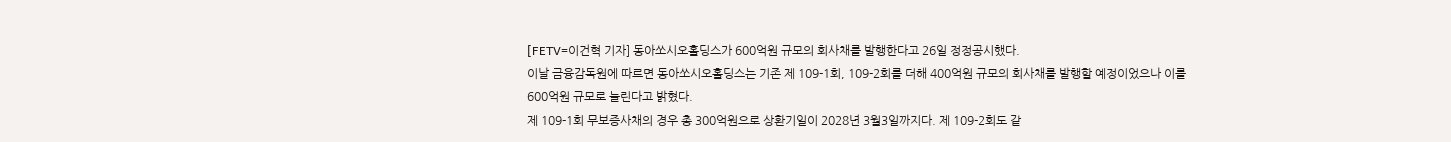[FETV=이건혁 기자] 동아쏘시오홀딩스가 600억원 규모의 회사채를 발행한다고 26일 정정공시했다.
이날 금융감독원에 따르면 동아쏘시오홀딩스는 기존 제 109-1회, 109-2회를 더해 400억원 규모의 회사채를 발행할 예정이었으나 이를 600억원 규모로 늘린다고 밝혔다.
제 109-1회 무보증사채의 경우 총 300억원으로 상환기일이 2028년 3월3일까지다. 제 109-2회도 같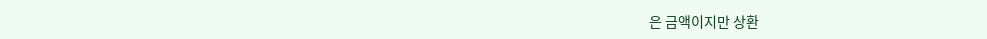은 금액이지만 상환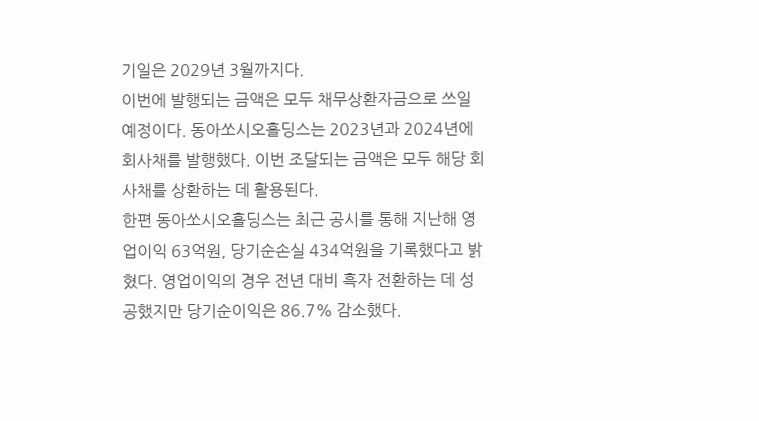기일은 2029년 3월까지다.
이번에 발행되는 금액은 모두 채무상환자금으로 쓰일 예정이다. 동아쏘시오홀딩스는 2023년과 2024년에 회사채를 발행했다. 이번 조달되는 금액은 모두 해당 회사채를 상환하는 데 활용된다.
한편 동아쏘시오홀딩스는 최근 공시를 통해 지난해 영업이익 63억원, 당기순손실 434억원을 기록했다고 밝혔다. 영업이익의 경우 전년 대비 흑자 전환하는 데 성공했지만 당기순이익은 86.7% 감소했다.